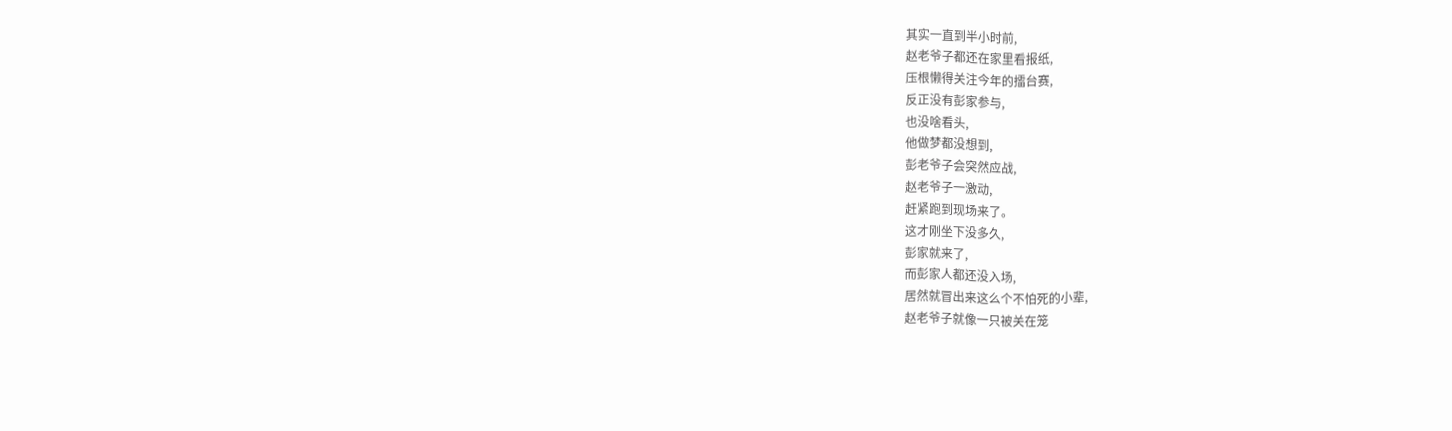其实一直到半小时前,
赵老爷子都还在家里看报纸,
压根懒得关注今年的擂台赛,
反正没有彭家参与,
也没啥看头,
他做梦都没想到,
彭老爷子会突然应战,
赵老爷子一激动,
赶紧跑到现场来了。
这才刚坐下没多久,
彭家就来了,
而彭家人都还没入场,
居然就冒出来这么个不怕死的小辈,
赵老爷子就像一只被关在笼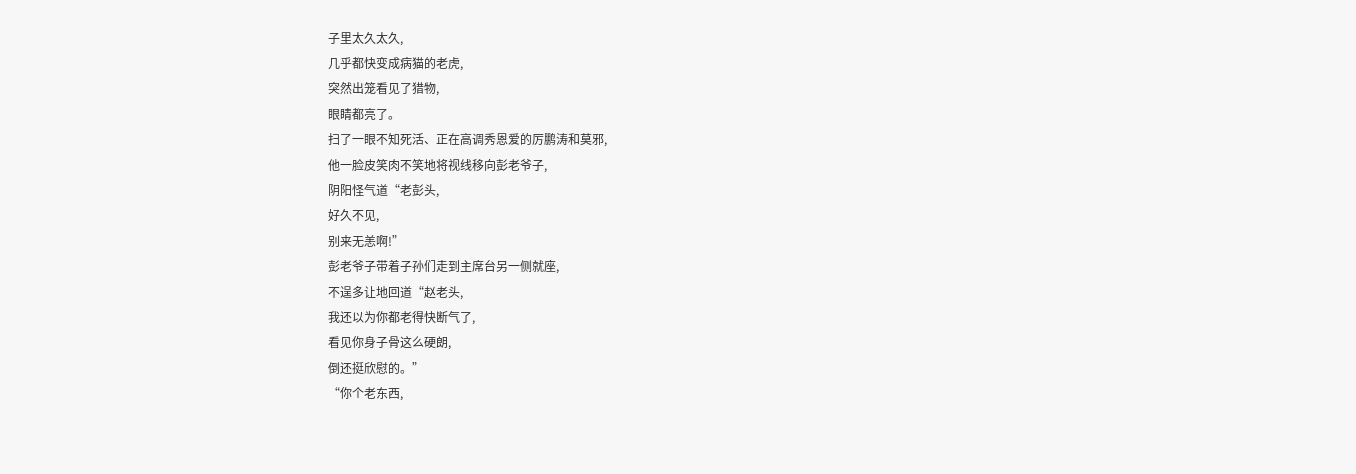子里太久太久,
几乎都快变成病猫的老虎,
突然出笼看见了猎物,
眼睛都亮了。
扫了一眼不知死活、正在高调秀恩爱的厉鹏涛和莫邪,
他一脸皮笑肉不笑地将视线移向彭老爷子,
阴阳怪气道“老彭头,
好久不见,
别来无恙啊!”
彭老爷子带着子孙们走到主席台另一侧就座,
不逞多让地回道“赵老头,
我还以为你都老得快断气了,
看见你身子骨这么硬朗,
倒还挺欣慰的。”
“你个老东西,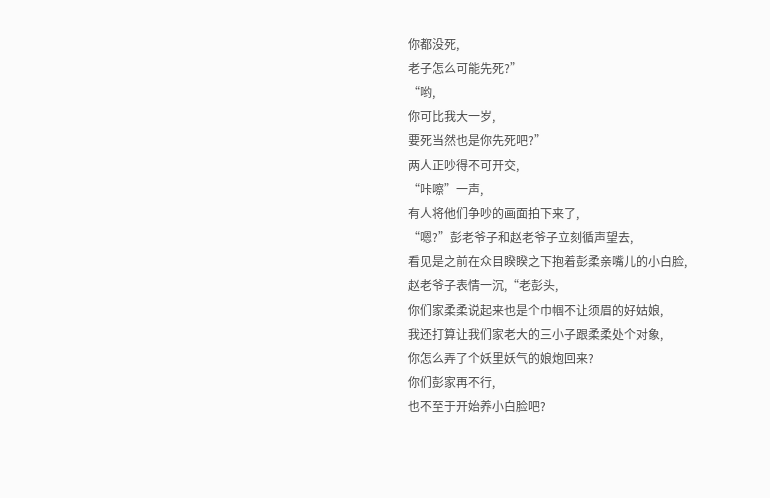你都没死,
老子怎么可能先死?”
“哟,
你可比我大一岁,
要死当然也是你先死吧?”
两人正吵得不可开交,
“咔嚓”一声,
有人将他们争吵的画面拍下来了,
“嗯?”彭老爷子和赵老爷子立刻循声望去,
看见是之前在众目睽睽之下抱着彭柔亲嘴儿的小白脸,
赵老爷子表情一沉,“老彭头,
你们家柔柔说起来也是个巾帼不让须眉的好姑娘,
我还打算让我们家老大的三小子跟柔柔处个对象,
你怎么弄了个妖里妖气的娘炮回来?
你们彭家再不行,
也不至于开始养小白脸吧?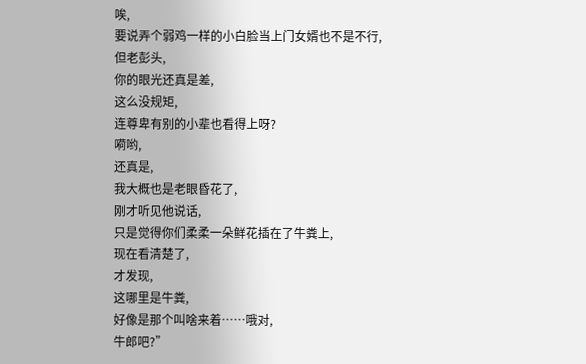唉,
要说弄个弱鸡一样的小白脸当上门女婿也不是不行,
但老彭头,
你的眼光还真是差,
这么没规矩,
连尊卑有别的小辈也看得上呀?
嗬哟,
还真是,
我大概也是老眼昏花了,
刚才听见他说话,
只是觉得你们柔柔一朵鲜花插在了牛粪上,
现在看清楚了,
才发现,
这哪里是牛粪,
好像是那个叫啥来着……哦对,
牛郎吧?”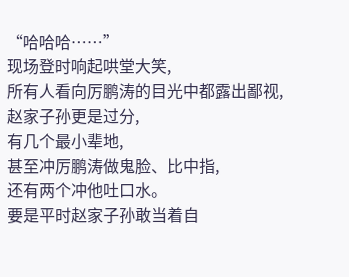“哈哈哈……”
现场登时响起哄堂大笑,
所有人看向厉鹏涛的目光中都露出鄙视,
赵家子孙更是过分,
有几个最小辈地,
甚至冲厉鹏涛做鬼脸、比中指,
还有两个冲他吐口水。
要是平时赵家子孙敢当着自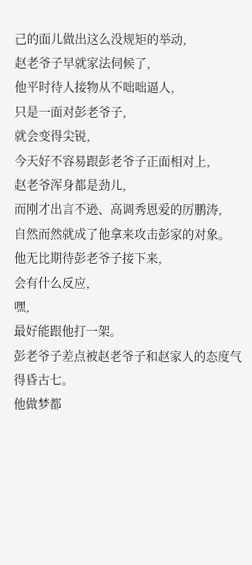己的面儿做出这么没规矩的举动,
赵老爷子早就家法伺候了,
他平时待人接物从不咄咄逼人,
只是一面对彭老爷子,
就会变得尖锐,
今天好不容易跟彭老爷子正面相对上,
赵老爷浑身都是劲儿,
而刚才出言不逊、高调秀恩爱的厉鹏涛,
自然而然就成了他拿来攻击彭家的对象。
他无比期待彭老爷子接下来,
会有什么反应,
嘿,
最好能跟他打一架。
彭老爷子差点被赵老爷子和赵家人的态度气得昏古七。
他做梦都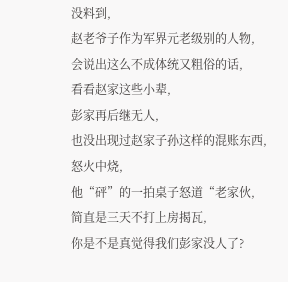没料到,
赵老爷子作为军界元老级别的人物,
会说出这么不成体统又粗俗的话,
看看赵家这些小辈,
彭家再后继无人,
也没出现过赵家子孙这样的混账东西,
怒火中烧,
他“砰”的一拍桌子怒道“老家伙,
简直是三天不打上房揭瓦,
你是不是真觉得我们彭家没人了?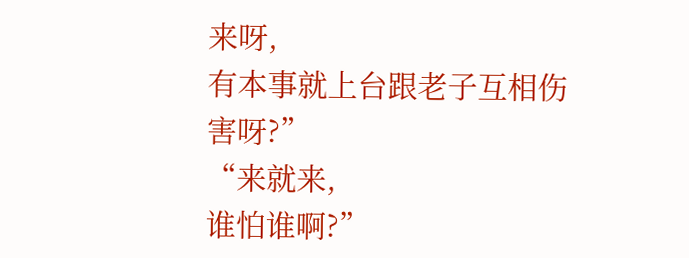来呀,
有本事就上台跟老子互相伤害呀?”
“来就来,
谁怕谁啊?”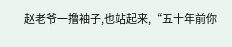赵老爷一撸袖子,也站起来,“五十年前你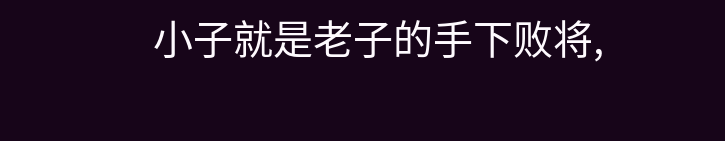小子就是老子的手下败将,